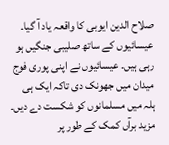صلاح الدین ایوبی کا واقعہ یاد آ گیا۔ عیسائیوں کے ساتھ صلیبی جنگیں ہو رہی ہیں۔ عیسائیوں نے اپنی پوری فوج میدان میں جھونک دی تاکہ ایک ہی ہلہ میں مسلمانوں کو شکست دے دیں۔ مزید برآں کمک کے طور پر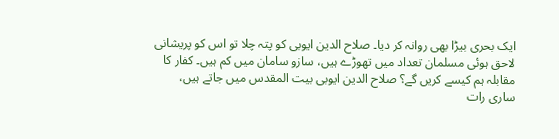ایک بحری بیڑا بھی روانہ کر دیا۔ صلاح الدین ایوبی کو پتہ چلا تو اس کو پریشانی لاحق ہوئی مسلمان تعداد میں تھوڑے ہیں، سازو سامان میں کم ہیں۔ کفار کا مقابلہ ہم کیسے کریں گے؟ صلاح الدین ایوبی بیت المقدس میں جاتے ہیں،
ساری رات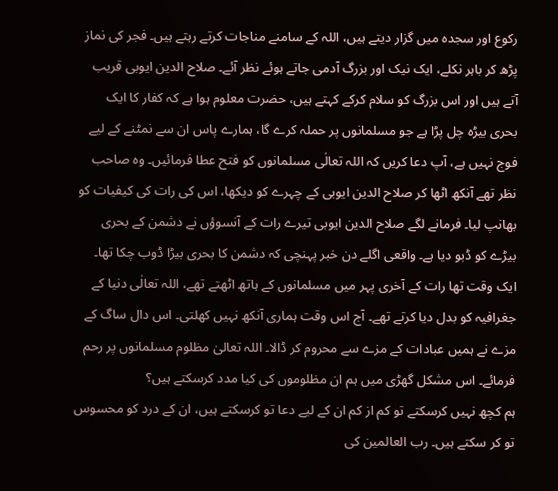رکوع اور سجدہ میں گزار دیتے ہیں، اللہ کے سامنے مناجات کرتے رہتے ہیں۔ فجر کی نماز پڑھ کر باہر نکلے، ایک نیک اور بزرگ آدمی جاتے ہوئے نظر آئے۔ صلاح الدین ایوبی قریب آتے ہیں اور اس بزرگ کو سلام کرکے کہتے ہیں، حضرت معلوم ہوا ہے کہ کفار کا ایک بحری بیڑہ چل پڑا ہے جو مسلمانوں پر حملہ کرے گا، ہمارے پاس ان سے نمٹنے کے لیے فوج نہیں ہے، آپ دعا کریں کہ اللہ تعالٰی مسلمانوں کو فتح عطا فرمائیں۔ وہ صاحب نظر تھے آنکھ اٹھا کر صلاح الدین ایوبی کے چہرے کو دیکھا، اس کی رات کی کیفیات کو بھانپ لیا۔ فرمانے لگے صلاح الدین ایوبی تیرے رات کے آنسوؤں نے دشمن کے بحری بیڑے کو ڈبو دیا ہے۔ واقعی اگلے دن خبر پہنچی کہ دشمن کا بحری بیڑا ڈوب چکا تھا۔ ایک وقت تھا رات کے آخری پہر میں مسلمانوں کے ہاتھ اٹھتے تھے، اللہ تعالٰی دنیا کے جغرافیہ کو بدل دیا کرتے تھے۔ آج اس وقت ہماری آنکھ نہیں کھلتی۔ اس دال ساگ کے مزے نے ہمیں عبادات کے مزے سے محروم کر ڈالا۔ اللہ تعالیٰ مظلوم مسلمانوں پر رحم فرمائے۔ اس مشکل گھڑی میں ہم ان مظلوموں کی کیا مدد کرسکتے ہیں؟
ہم کچھ نہیں کرسکتے تو کم از کم ان کے لیے دعا تو کرسکتے ہیں، ان کے درد کو محسوس تو کر سکتے ہیں۔ رب العالمین کی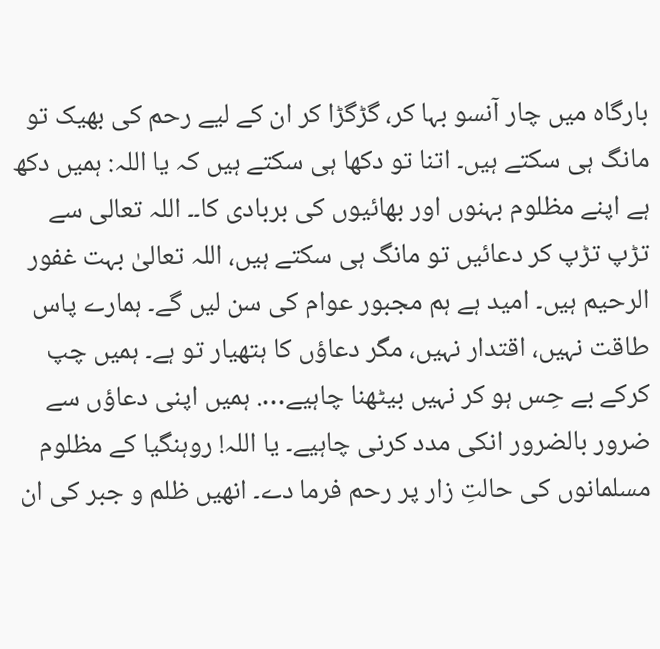بارگاہ میں چار آنسو بہا کر، گڑگڑا کر ان کے لیے رحم کی بھیک تو مانگ ہی سکتے ہیں۔ اتنا تو دکھا ہی سکتے ہیں کہ یا اللہ: ہمیں دکھ ہے اپنے مظلوم بہنوں اور بھائیوں کی بربادی کا۔۔ اللہ تعالی سے تڑپ تڑپ کر دعائیں تو مانگ ہی سکتے ہیں، اللہ تعالیٰ بہت غفور الرحیم ہیں۔ امید ہے ہم مجبور عوام کی سن لیں گے۔ ہمارے پاس طاقت نہیں، اقتدار نہیں، مگر دعاؤں کا ہتھیار تو ہے۔ ہمیں چپ کرکے بے حِس ہو کر نہیں بیٹھنا چاہیے…. ہمیں اپنی دعاؤں سے ضرور بالضرور انکی مدد کرنی چاہیے۔ یا اللہ! روہنگیا کے مظلوم مسلمانوں کی حالتِ زار پر رحم فرما دے۔ انھیں ظلم و جبر کی ان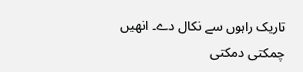تاریک راہوں سے نکال دے۔ انھیں چمکتی دمکتی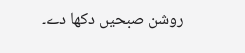روشن صبحیں دکھا دے۔